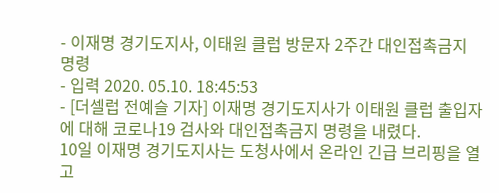- 이재명 경기도지사, 이태원 클럽 방문자 2주간 대인접촉금지 명령
- 입력 2020. 05.10. 18:45:53
- [더셀럽 전예슬 기자] 이재명 경기도지사가 이태원 클럽 출입자에 대해 코로나19 검사와 대인접촉금지 명령을 내렸다.
10일 이재명 경기도지사는 도청사에서 온라인 긴급 브리핑을 열고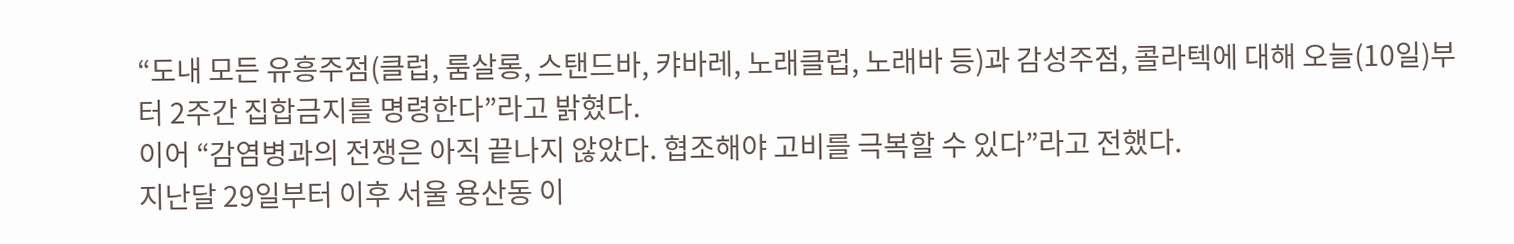“도내 모든 유흥주점(클럽, 룸살롱, 스탠드바, 캬바레, 노래클럽, 노래바 등)과 감성주점, 콜라텍에 대해 오늘(10일)부터 2주간 집합금지를 명령한다”라고 밝혔다.
이어 “감염병과의 전쟁은 아직 끝나지 않았다. 협조해야 고비를 극복할 수 있다”라고 전했다.
지난달 29일부터 이후 서울 용산동 이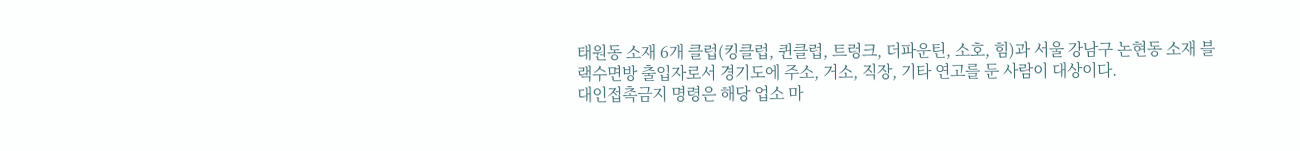태원동 소재 6개 클럽(킹클럽, 퀸클럽, 트렁크, 더파운틴, 소호, 힘)과 서울 강남구 논현동 소재 블랙수면방 출입자로서 경기도에 주소, 거소, 직장, 기타 연고를 둔 사람이 대상이다.
대인접촉금지 명령은 해당 업소 마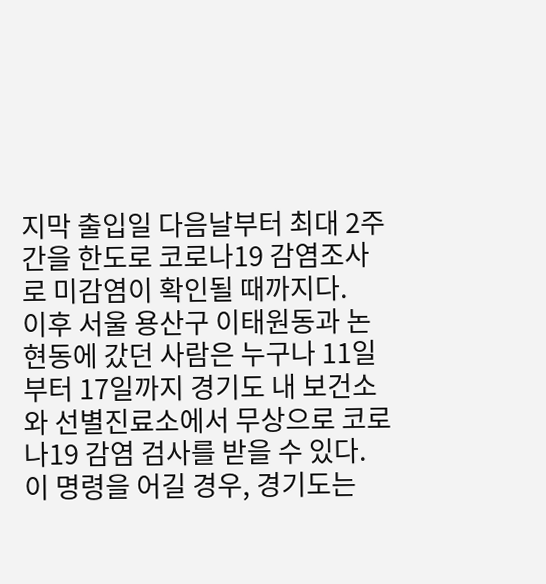지막 출입일 다음날부터 최대 2주간을 한도로 코로나19 감염조사로 미감염이 확인될 때까지다.
이후 서울 용산구 이태원동과 논현동에 갔던 사람은 누구나 11일부터 17일까지 경기도 내 보건소와 선별진료소에서 무상으로 코로나19 감염 검사를 받을 수 있다.
이 명령을 어길 경우, 경기도는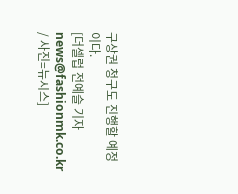구상권 청구도 진행할 예정이다.
[더셀럽 전예슬 기자 news@fashionmk.co.kr / 사진=뉴시스]